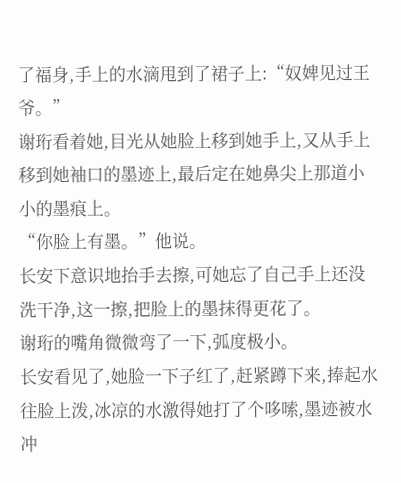了福身,手上的水滴甩到了裙子上:“奴婢见过王爷。”
谢珩看着她,目光从她脸上移到她手上,又从手上移到她袖口的墨迹上,最后定在她鼻尖上那道小小的墨痕上。
“你脸上有墨。”他说。
长安下意识地抬手去擦,可她忘了自己手上还没洗干净,这一擦,把脸上的墨抹得更花了。
谢珩的嘴角微微弯了一下,弧度极小。
长安看见了,她脸一下子红了,赶紧蹲下来,捧起水往脸上泼,冰凉的水激得她打了个哆嗦,墨迹被水冲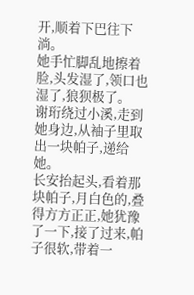开,顺着下巴往下淌。
她手忙脚乱地擦着脸,头发湿了,领口也湿了,狼狈极了。
谢珩绕过小溪,走到她身边,从袖子里取出一块帕子,递给她。
长安抬起头,看着那块帕子,月白色的,叠得方方正正,她犹豫了一下,接了过来,帕子很软,带着一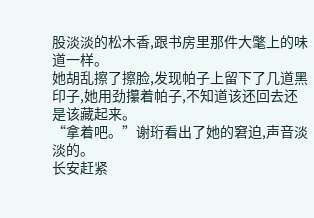股淡淡的松木香,跟书房里那件大氅上的味道一样。
她胡乱擦了擦脸,发现帕子上留下了几道黑印子,她用劲攥着帕子,不知道该还回去还是该藏起来。
“拿着吧。”谢珩看出了她的窘迫,声音淡淡的。
长安赶紧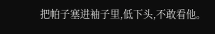把帕子塞进袖子里,低下头,不敢看他。